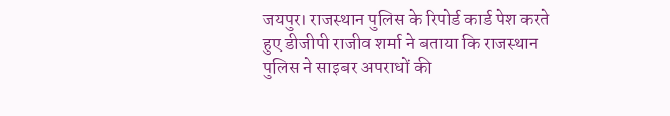जयपुर। राजस्थान पुलिस के रिपोर्ड कार्ड पेश करते हुए डीजीपी राजीव शर्मा ने बताया कि राजस्थान पुलिस ने साइबर अपराधों की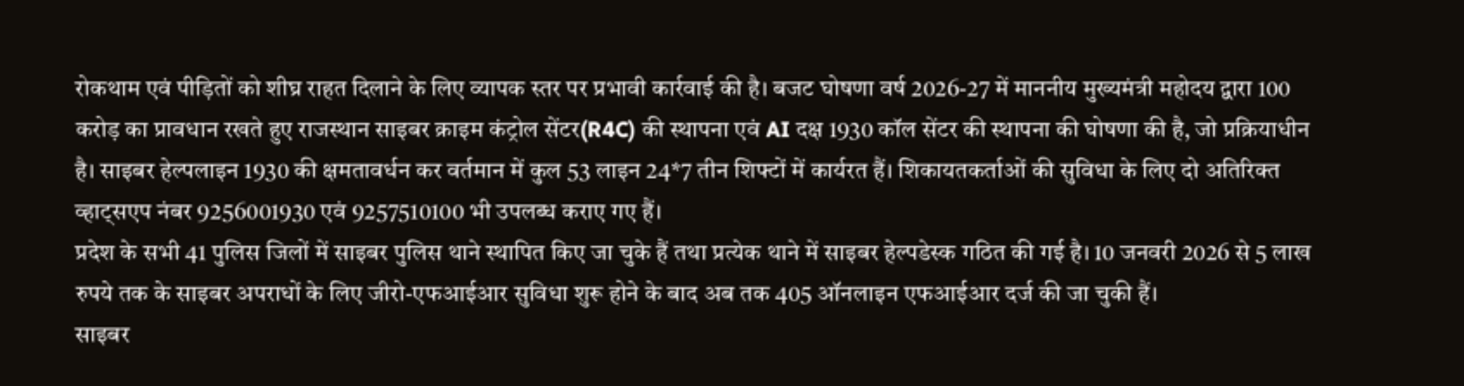रोकथाम एवं पीड़ितों को शीघ्र राहत दिलाने के लिए व्यापक स्तर पर प्रभावी कार्रवाई की है। बजट घोषणा वर्ष 2026-27 में माननीय मुख्यमंत्री महोदय द्वारा 100 करोड़ का प्रावधान रखते हुए राजस्थान साइबर क्राइम कंट्रोल सेंटर(R4C) की स्थापना एवं AI दक्ष 1930 कॉल सेंटर की स्थापना की घोषणा की है, जो प्रक्रियाधीन है। साइबर हेल्पलाइन 1930 की क्षमतावर्धन कर वर्तमान में कुल 53 लाइन 24*7 तीन शिफ्टों में कार्यरत हैं। शिकायतकर्ताओं की सुविधा के लिए दो अतिरिक्त व्हाट्सएप नंबर 9256001930 एवं 9257510100 भी उपलब्ध कराए गए हैं।
प्रदेश के सभी 41 पुलिस जिलों में साइबर पुलिस थाने स्थापित किए जा चुके हैं तथा प्रत्येक थाने में साइबर हेल्पडेस्क गठित की गई है। 10 जनवरी 2026 से 5 लाख रुपये तक के साइबर अपराधों के लिए जीरो-एफआईआर सुविधा शुरू होने के बाद अब तक 405 ऑनलाइन एफआईआर दर्ज की जा चुकी हैं।
साइबर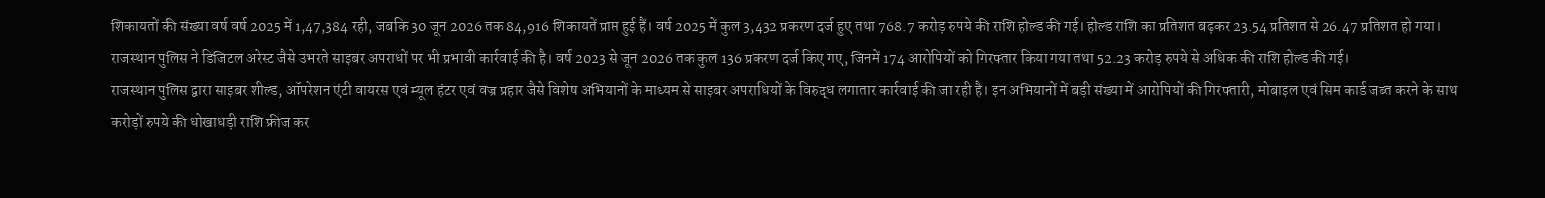शिकायतों की संख्या वर्ष वर्ष 2025 में 1,47,384 रही, जबकि 30 जून 2026 तक 84,916 शिकायतें प्राप्त हुई हैं। वर्ष 2025 में कुल 3,432 प्रकरण दर्ज हुए तथा 768.7 करोड़ रुपये की राशि होल्ड की गई। होल्ड राशि का प्रतिशत बढ़कर 23.54 प्रतिशत से 26.47 प्रतिशत हो गया।
राजस्थान पुलिस ने डिजिटल अरेस्ट जैसे उभरते साइबर अपराधों पर भी प्रभावी कार्रवाई की है। वर्ष 2023 से जून 2026 तक कुल 136 प्रकरण दर्ज किए गए, जिनमें 174 आरोपियों को गिरफ्तार किया गया तथा 52.23 करोड़ रुपये से अधिक की राशि होल्ड की गई।
राजस्थान पुलिस द्वारा साइबर शील्ड, ऑपरेशन एंटी वायरस एवं म्यूल हंटर एवं वज्र प्रहार जैसे विशेष अभियानों के माध्यम से साइबर अपराधियों के विरुद्ध लगातार कार्रवाई की जा रही है। इन अभियानों में बड़ी संख्या में आरोपियों की गिरफ्तारी, मोबाइल एवं सिम कार्ड जब्त करने के साथ करोड़ों रुपये की धोखाधड़ी राशि फ्रीज कर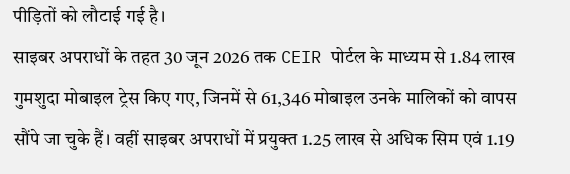पीड़ितों को लौटाई गई है।
साइबर अपराधों के तहत 30 जून 2026 तक CEIR पोर्टल के माध्यम से 1.84 लाख गुमशुदा मोबाइल ट्रेस किए गए, जिनमें से 61,346 मोबाइल उनके मालिकों को वापस सौंपे जा चुके हैं। वहीं साइबर अपराधों में प्रयुक्त 1.25 लाख से अधिक सिम एवं 1.19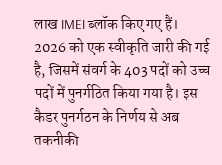लाख IMEI ब्लॉक किए गए हैं।
2026 को एक स्वीकृति जारी की गई है, जिसमें संवर्ग के 403 पदों को उच्च पदों में पुनर्गठित किया गया है। इस कैडर पुनर्गठन के निर्णय से अब तकनीकी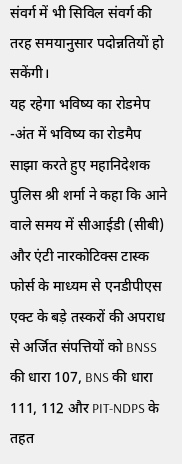संवर्ग में भी सिविल संवर्ग की तरह समयानुसार पदोन्नतियों हो सकेंगी।
यह रहेगा भविष्य का रोडमेप -अंत में भविष्य का रोडमैप साझा करते हुए महानिदेशक पुलिस श्री शर्मा ने कहा कि आने वाले समय में सीआईडी (सीबी) और एंटी नारकोटिक्स टास्क फोर्स के माध्यम से एनडीपीएस एक्ट के बड़े तस्करों की अपराध से अर्जित संपत्तियों को BNSS की धारा 107, BNS की धारा 111, 112 और PIT-NDPS के तहत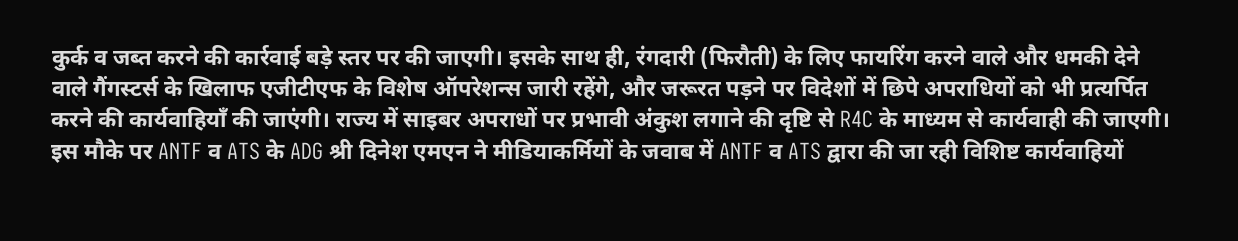कुर्क व जब्त करने की कार्रवाई बड़े स्तर पर की जाएगी। इसके साथ ही, रंगदारी (फिरौती) के लिए फायरिंग करने वाले और धमकी देने वाले गैंगस्टर्स के खिलाफ एजीटीएफ के विशेष ऑपरेशन्स जारी रहेंगे, और जरूरत पड़ने पर विदेशों में छिपे अपराधियों को भी प्रत्यर्पित करने की कार्यवाहियाँ की जाएंगी। राज्य में साइबर अपराधों पर प्रभावी अंकुश लगाने की दृष्टि से R4C के माध्यम से कार्यवाही की जाएगी।
इस मौके पर ANTF व ATS के ADG श्री दिनेश एमएन ने मीडियाकर्मियों के जवाब में ANTF व ATS द्वारा की जा रही विशिष्ट कार्यवाहियों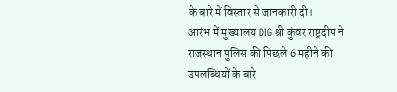के बारे में विस्तार से जानकारी दी।
आरंभ में मुख्यालय DIG श्री कुंवर राष्ट्रदीप ने राजस्थान पुलिस की पिछले 6 महीने की उपलब्धियों के बारे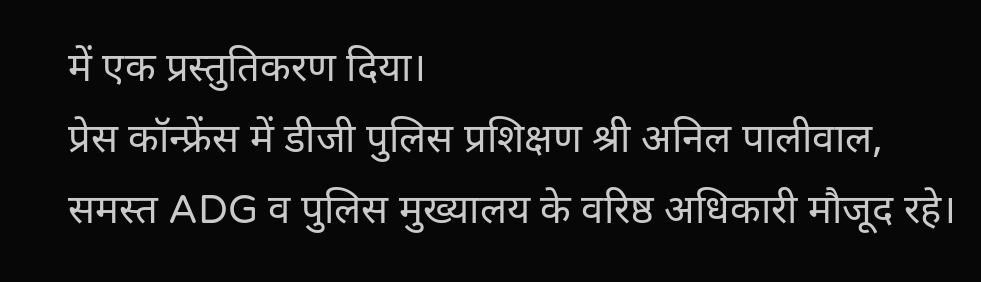में एक प्रस्तुतिकरण दिया।
प्रेस कॉन्फ्रेंस में डीजी पुलिस प्रशिक्षण श्री अनिल पालीवाल, समस्त ADG व पुलिस मुख्यालय के वरिष्ठ अधिकारी मौजूद रहे।